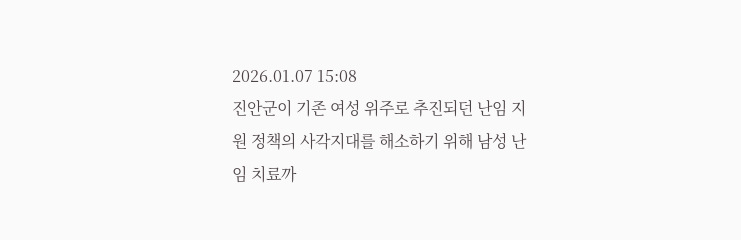2026.01.07 15:08
진안군이 기존 여성 위주로 추진되던 난임 지원 정책의 사각지대를 해소하기 위해 남성 난임 치료까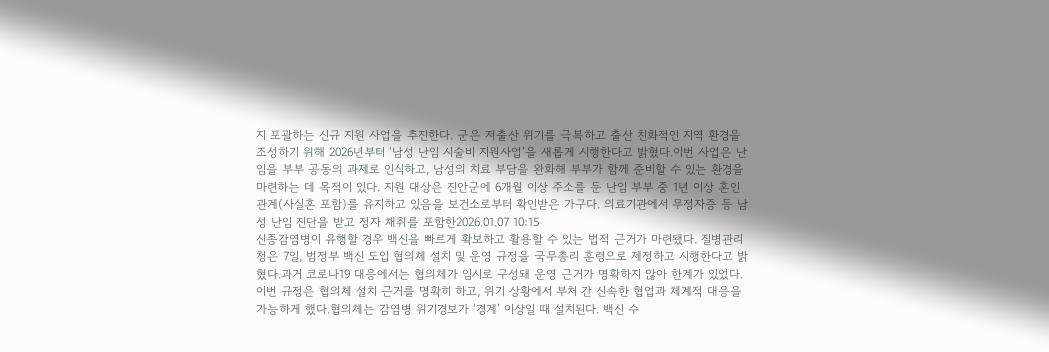지 포괄하는 신규 지원 사업을 추진한다. 군은 저출산 위기를 극복하고 출산 친화적인 지역 환경을 조성하기 위해 2026년부터 ‘남성 난임 시술비 지원사업’을 새롭게 시행한다고 밝혔다.이번 사업은 난임을 부부 공동의 과제로 인식하고, 남성의 치료 부담을 완화해 부부가 함께 준비할 수 있는 환경을 마련하는 데 목적이 있다. 지원 대상은 진안군에 6개월 이상 주소를 둔 난임 부부 중 1년 이상 혼인 관계(사실혼 포함)를 유지하고 있음을 보건소로부터 확인받은 가구다. 의료기관에서 무정자증 등 남성 난임 진단을 받고 정자 채취를 포함한2026.01.07 10:15
신종감염병이 유행할 경우 백신을 빠르게 확보하고 활용할 수 있는 법적 근거가 마련됐다. 질병관리청은 7일, 범정부 백신 도입 협의체 설치 및 운영 규정을 국무총리 훈령으로 제정하고 시행한다고 밝혔다.과거 코로나19 대응에서는 협의체가 임시로 구성돼 운영 근거가 명확하지 않아 한계가 있었다. 이번 규정은 협의체 설치 근거를 명확히 하고, 위기 상황에서 부처 간 신속한 협업과 체계적 대응을 가능하게 했다.협의체는 감염병 위기경보가 ‘경계’ 이상일 때 설치된다. 백신 수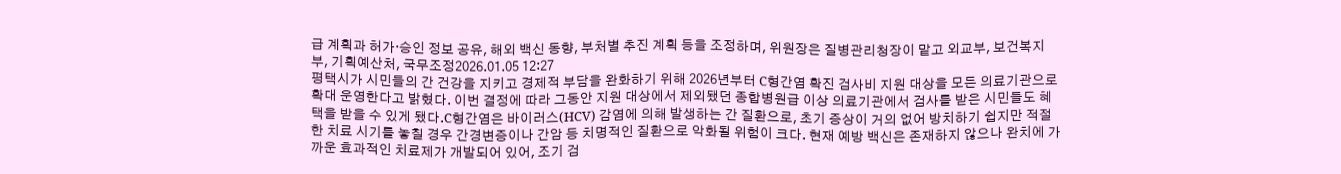급 계획과 허가·승인 정보 공유, 해외 백신 동향, 부처별 추진 계획 등을 조정하며, 위원장은 질병관리청장이 맡고 외교부, 보건복지부, 기획예산처, 국무조정2026.01.05 12:27
평택시가 시민들의 간 건강을 지키고 경제적 부담을 완화하기 위해 2026년부터 C형간염 확진 검사비 지원 대상을 모든 의료기관으로 확대 운영한다고 밝혔다. 이번 결정에 따라 그동안 지원 대상에서 제외됐던 종합병원급 이상 의료기관에서 검사를 받은 시민들도 혜택을 받을 수 있게 됐다.C형간염은 바이러스(HCV) 감염에 의해 발생하는 간 질환으로, 초기 증상이 거의 없어 방치하기 쉽지만 적절한 치료 시기를 놓칠 경우 간경변증이나 간암 등 치명적인 질환으로 악화될 위험이 크다. 현재 예방 백신은 존재하지 않으나 완치에 가까운 효과적인 치료제가 개발되어 있어, 조기 검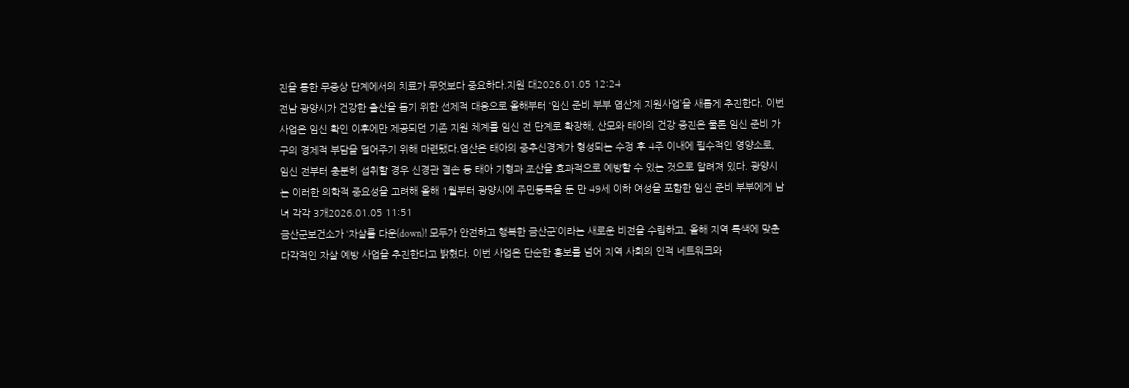진을 통한 무증상 단계에서의 치료가 무엇보다 중요하다.지원 대2026.01.05 12:24
전남 광양시가 건강한 출산을 돕기 위한 선제적 대응으로 올해부터 ‘임신 준비 부부 엽산제 지원사업’을 새롭게 추진한다. 이번 사업은 임신 확인 이후에만 제공되던 기존 지원 체계를 임신 전 단계로 확장해, 산모와 태아의 건강 증진은 물론 임신 준비 가구의 경제적 부담을 덜어주기 위해 마련됐다.엽산은 태아의 중추신경계가 형성되는 수정 후 4주 이내에 필수적인 영양소로, 임신 전부터 충분히 섭취할 경우 신경관 결손 등 태아 기형과 조산을 효과적으로 예방할 수 있는 것으로 알려져 있다. 광양시는 이러한 의학적 중요성을 고려해 올해 1월부터 광양시에 주민등록을 둔 만 49세 이하 여성을 포함한 임신 준비 부부에게 남녀 각각 3개2026.01.05 11:51
금산군보건소가 ‘자살률 다운(down)! 모두가 안전하고 행복한 금산군’이라는 새로운 비전을 수립하고, 올해 지역 특색에 맞춘 다각적인 자살 예방 사업을 추진한다고 밝혔다. 이번 사업은 단순한 홍보를 넘어 지역 사회의 인적 네트워크와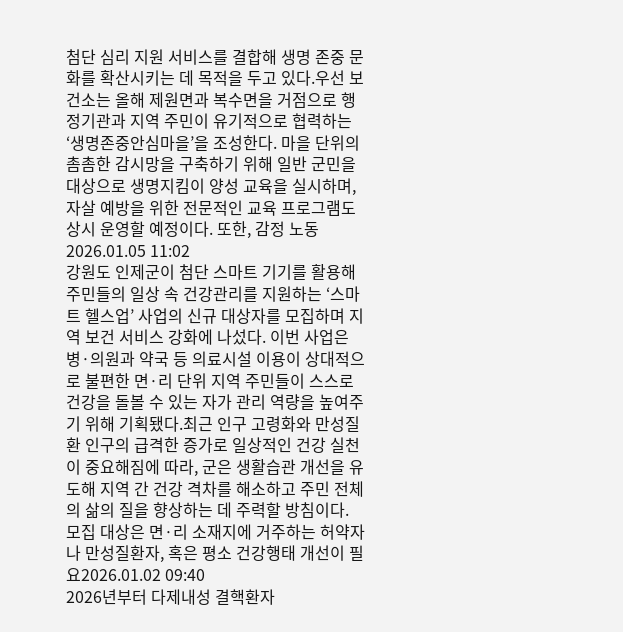첨단 심리 지원 서비스를 결합해 생명 존중 문화를 확산시키는 데 목적을 두고 있다.우선 보건소는 올해 제원면과 복수면을 거점으로 행정기관과 지역 주민이 유기적으로 협력하는 ‘생명존중안심마을’을 조성한다. 마을 단위의 촘촘한 감시망을 구축하기 위해 일반 군민을 대상으로 생명지킴이 양성 교육을 실시하며, 자살 예방을 위한 전문적인 교육 프로그램도 상시 운영할 예정이다. 또한, 감정 노동2026.01.05 11:02
강원도 인제군이 첨단 스마트 기기를 활용해 주민들의 일상 속 건강관리를 지원하는 ‘스마트 헬스업’ 사업의 신규 대상자를 모집하며 지역 보건 서비스 강화에 나섰다. 이번 사업은 병·의원과 약국 등 의료시설 이용이 상대적으로 불편한 면·리 단위 지역 주민들이 스스로 건강을 돌볼 수 있는 자가 관리 역량을 높여주기 위해 기획됐다.최근 인구 고령화와 만성질환 인구의 급격한 증가로 일상적인 건강 실천이 중요해짐에 따라, 군은 생활습관 개선을 유도해 지역 간 건강 격차를 해소하고 주민 전체의 삶의 질을 향상하는 데 주력할 방침이다. 모집 대상은 면·리 소재지에 거주하는 허약자나 만성질환자, 혹은 평소 건강행태 개선이 필요2026.01.02 09:40
2026년부터 다제내성 결핵환자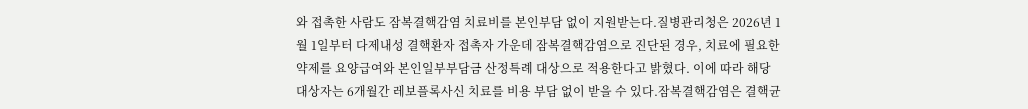와 접촉한 사람도 잠복결핵감염 치료비를 본인부담 없이 지원받는다.질병관리청은 2026년 1월 1일부터 다제내성 결핵환자 접촉자 가운데 잠복결핵감염으로 진단된 경우, 치료에 필요한 약제를 요양급여와 본인일부부담금 산정특례 대상으로 적용한다고 밝혔다. 이에 따라 해당 대상자는 6개월간 레보플록사신 치료를 비용 부담 없이 받을 수 있다.잠복결핵감염은 결핵균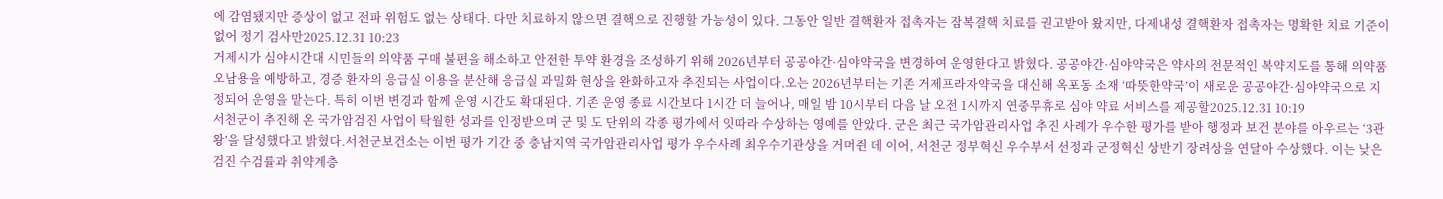에 감염됐지만 증상이 없고 전파 위험도 없는 상태다. 다만 치료하지 않으면 결핵으로 진행할 가능성이 있다. 그동안 일반 결핵환자 접촉자는 잠복결핵 치료를 권고받아 왔지만, 다제내성 결핵환자 접촉자는 명확한 치료 기준이 없어 정기 검사만2025.12.31 10:23
거제시가 심야시간대 시민들의 의약품 구매 불편을 해소하고 안전한 투약 환경을 조성하기 위해 2026년부터 공공야간·심야약국을 변경하여 운영한다고 밝혔다. 공공야간·심야약국은 약사의 전문적인 복약지도를 통해 의약품 오남용을 예방하고, 경증 환자의 응급실 이용을 분산해 응급실 과밀화 현상을 완화하고자 추진되는 사업이다.오는 2026년부터는 기존 거제프라자약국을 대신해 옥포동 소재 ‘따뜻한약국’이 새로운 공공야간·심야약국으로 지정되어 운영을 맡는다. 특히 이번 변경과 함께 운영 시간도 확대된다. 기존 운영 종료 시간보다 1시간 더 늘어나, 매일 밤 10시부터 다음 날 오전 1시까지 연중무휴로 심야 약료 서비스를 제공할2025.12.31 10:19
서천군이 추진해 온 국가암검진 사업이 탁월한 성과를 인정받으며 군 및 도 단위의 각종 평가에서 잇따라 수상하는 영예를 안았다. 군은 최근 국가암관리사업 추진 사례가 우수한 평가를 받아 행정과 보건 분야를 아우르는 ‘3관왕’을 달성했다고 밝혔다.서천군보건소는 이번 평가 기간 중 충남지역 국가암관리사업 평가 우수사례 최우수기관상을 거머쥔 데 이어, 서천군 정부혁신 우수부서 선정과 군정혁신 상반기 장려상을 연달아 수상했다. 이는 낮은 검진 수검률과 취약계층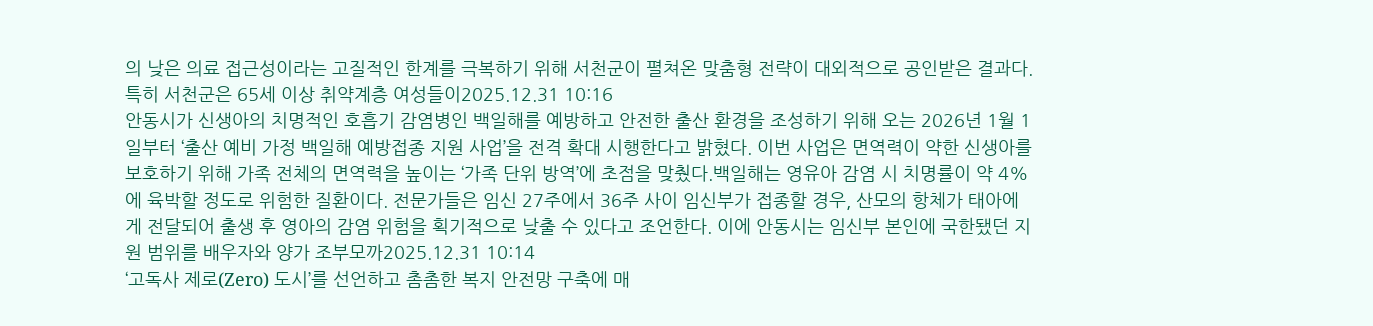의 낮은 의료 접근성이라는 고질적인 한계를 극복하기 위해 서천군이 펼쳐온 맞춤형 전략이 대외적으로 공인받은 결과다.특히 서천군은 65세 이상 취약계층 여성들이2025.12.31 10:16
안동시가 신생아의 치명적인 호흡기 감염병인 백일해를 예방하고 안전한 출산 환경을 조성하기 위해 오는 2026년 1월 1일부터 ‘출산 예비 가정 백일해 예방접종 지원 사업’을 전격 확대 시행한다고 밝혔다. 이번 사업은 면역력이 약한 신생아를 보호하기 위해 가족 전체의 면역력을 높이는 ‘가족 단위 방역’에 초점을 맞췄다.백일해는 영유아 감염 시 치명률이 약 4%에 육박할 정도로 위험한 질환이다. 전문가들은 임신 27주에서 36주 사이 임신부가 접종할 경우, 산모의 항체가 태아에게 전달되어 출생 후 영아의 감염 위험을 획기적으로 낮출 수 있다고 조언한다. 이에 안동시는 임신부 본인에 국한됐던 지원 범위를 배우자와 양가 조부모까2025.12.31 10:14
‘고독사 제로(Zero) 도시’를 선언하고 촘촘한 복지 안전망 구축에 매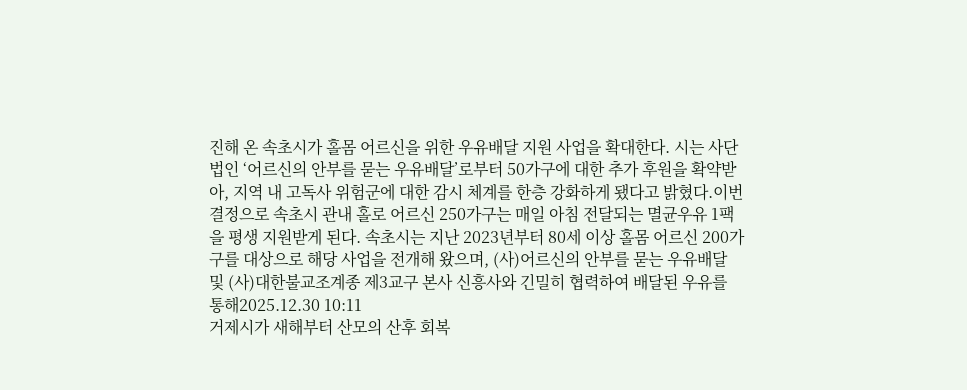진해 온 속초시가 홀몸 어르신을 위한 우유배달 지원 사업을 확대한다. 시는 사단법인 ‘어르신의 안부를 묻는 우유배달’로부터 50가구에 대한 추가 후원을 확약받아, 지역 내 고독사 위험군에 대한 감시 체계를 한층 강화하게 됐다고 밝혔다.이번 결정으로 속초시 관내 홀로 어르신 250가구는 매일 아침 전달되는 멸균우유 1팩을 평생 지원받게 된다. 속초시는 지난 2023년부터 80세 이상 홀몸 어르신 200가구를 대상으로 해당 사업을 전개해 왔으며, (사)어르신의 안부를 묻는 우유배달 및 (사)대한불교조계종 제3교구 본사 신흥사와 긴밀히 협력하여 배달된 우유를 통해2025.12.30 10:11
거제시가 새해부터 산모의 산후 회복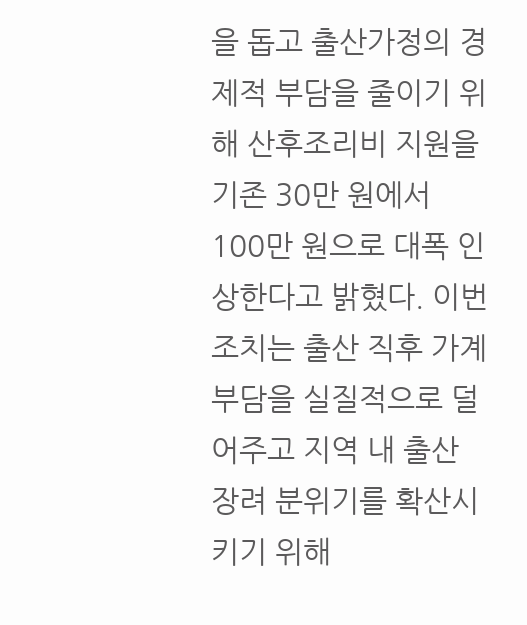을 돕고 출산가정의 경제적 부담을 줄이기 위해 산후조리비 지원을 기존 30만 원에서 100만 원으로 대폭 인상한다고 밝혔다. 이번 조치는 출산 직후 가계 부담을 실질적으로 덜어주고 지역 내 출산 장려 분위기를 확산시키기 위해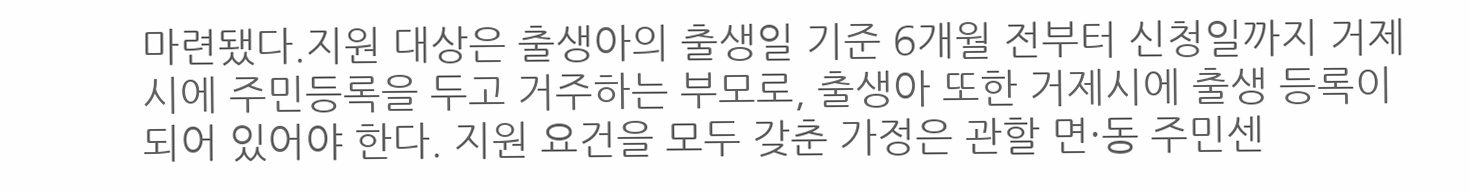마련됐다.지원 대상은 출생아의 출생일 기준 6개월 전부터 신청일까지 거제시에 주민등록을 두고 거주하는 부모로, 출생아 또한 거제시에 출생 등록이 되어 있어야 한다. 지원 요건을 모두 갖춘 가정은 관할 면·동 주민센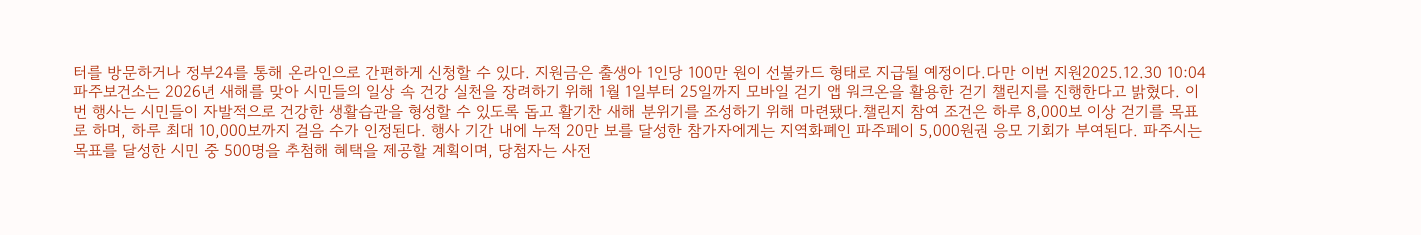터를 방문하거나 정부24를 통해 온라인으로 간편하게 신청할 수 있다. 지원금은 출생아 1인당 100만 원이 선불카드 형태로 지급될 예정이다.다만 이번 지원2025.12.30 10:04
파주보건소는 2026년 새해를 맞아 시민들의 일상 속 건강 실천을 장려하기 위해 1월 1일부터 25일까지 모바일 걷기 앱 워크온을 활용한 걷기 챌린지를 진행한다고 밝혔다. 이번 행사는 시민들이 자발적으로 건강한 생활습관을 형성할 수 있도록 돕고 활기찬 새해 분위기를 조성하기 위해 마련됐다.챌린지 참여 조건은 하루 8,000보 이상 걷기를 목표로 하며, 하루 최대 10,000보까지 걸음 수가 인정된다. 행사 기간 내에 누적 20만 보를 달성한 참가자에게는 지역화폐인 파주페이 5,000원권 응모 기회가 부여된다. 파주시는 목표를 달성한 시민 중 500명을 추첨해 혜택을 제공할 계획이며, 당첨자는 사전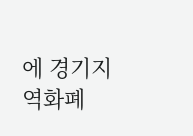에 경기지역화폐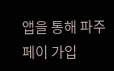앱을 통해 파주페이 가입